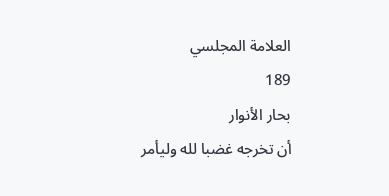العلامة المجلسي
189
بحار الأنوار
أن تخرجه غضبا لله وليأمر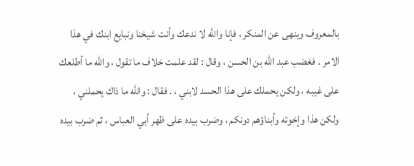بالمعروف وينهى عن المنكر ، فإنا والله لا ندعك وأنت شيخنا ونبايع ابنك في هذا الامر . فغضب عبد الله بن الحسن ، وقال : لقد علمت خلاف ما تقول ، والله ما أطلعك على غيبه ، ولكن يحملك على هذا الحسد لابني ، . فقال : والله ما ذاك يحملني ، ولكن هذا وإخوته وأبناؤهم دونكم ، وضرب بيده على ظهر أبي العباس ، ثم ضرب بيده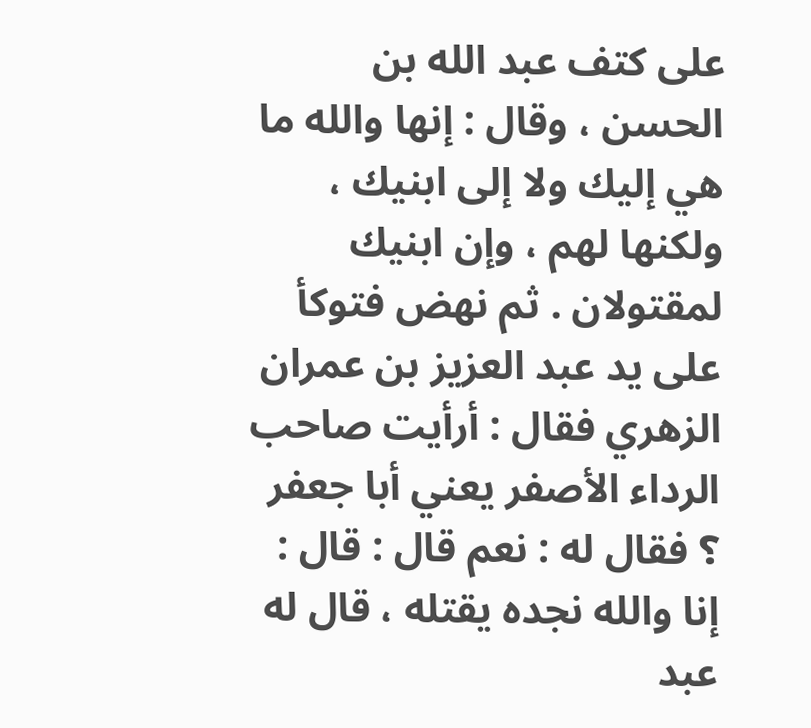على كتف عبد الله بن الحسن ، وقال : إنها والله ما هي إليك ولا إلى ابنيك ، ولكنها لهم ، وإن ابنيك لمقتولان . ثم نهض فتوكأ على يد عبد العزيز بن عمران الزهري فقال : أرأيت صاحب الرداء الأصفر يعني أبا جعفر ؟ فقال له : نعم قال : قال : إنا والله نجده يقتله ، قال له عبد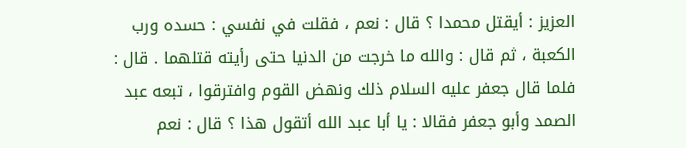العزيز : أيقتل محمدا ؟ قال : نعم ، فقلت في نفسي : حسده ورب الكعبة ، ثم قال : والله ما خرجت من الدنيا حتى رأيته قتلهما . قال : فلما قال جعفر عليه السلام ذلك ونهض القوم وافترقوا ، تبعه عبد الصمد وأبو جعفر فقالا : يا أبا عبد الله أتقول هذا ؟ قال : نعم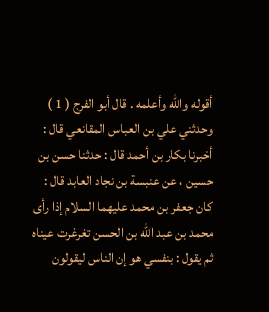أقوله والله وأعلمه . قال أبو الفرج ( 1 ) وحدثني علي بن العباس المقانعي قال : أخبرنا بكار بن أحمد قال : حدثنا حسن بن حسين ، عن عنبسة بن نجاد العابد قال : كان جعفر بن محمد عليهما السلام إذا رأى محمد بن عبد الله بن الحسن تغرغرت عيناه ثم يقول : بنفسي هو إن الناس ليقولون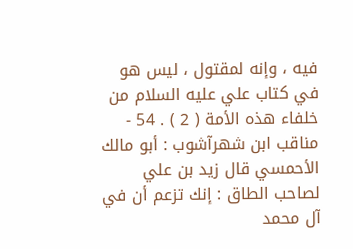فيه ، وإنه لمقتول ، ليس هو في كتاب علي عليه السلام من خلفاء هذه الأمة ( 2 ) . 54 - مناقب ابن شهرآشوب : أبو مالك الأحمسي قال زيد بن علي لصاحب الطاق : إنك تزعم أن في آل محمد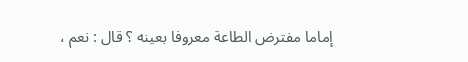إماما مفترض الطاعة معروفا بعينه ؟ قال : نعم ،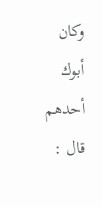وكان أبوك أحدهم قال :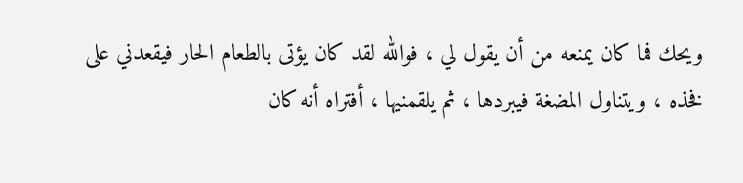ويحك فما كان يمنعه من أن يقول لي ، فوالله لقد كان يؤتى بالطعام الحار فيقعدني على فخذه ، ويتناول المضغة فيبردها ، ثم يلقمنيها ، أفتراه أنه كان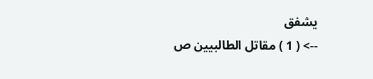يشفق
--> ( 1 ) مقاتل الطالبيين ص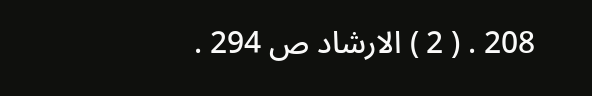208 . ( 2 ) الارشاد ص 294 .